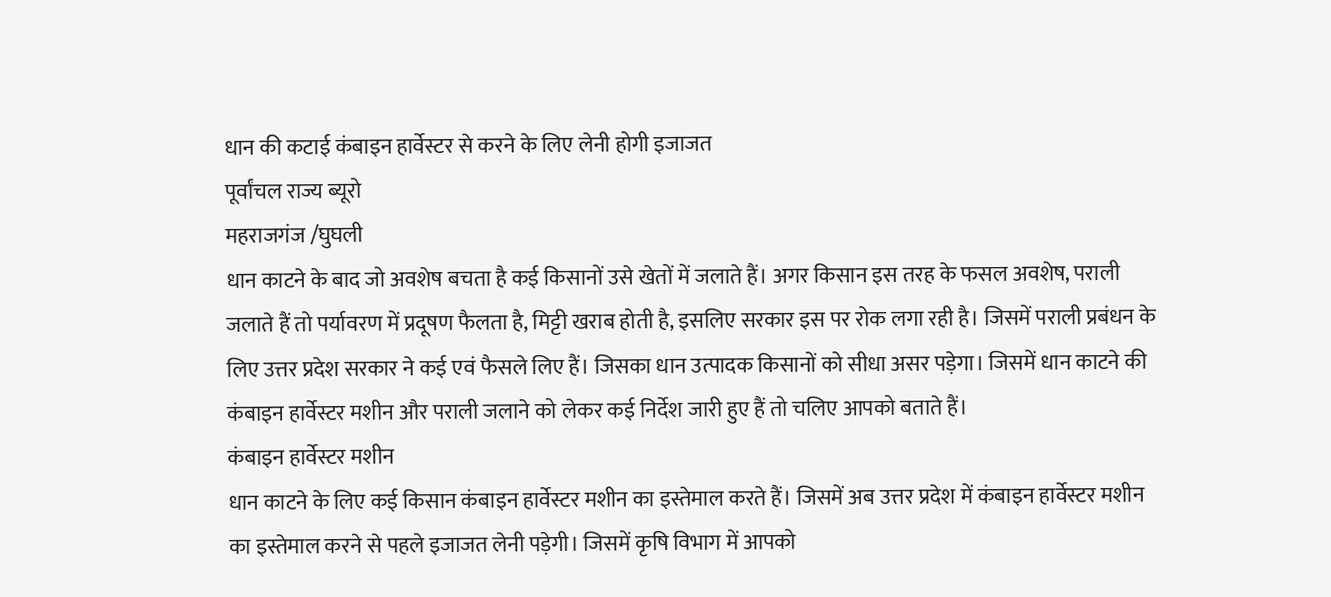धान की कटाई कंबाइन हार्वेस्टर से करने के लिए लेनी होगी इजाजत
पूर्वांचल राज्य ब्यूरो
महराजगंज /घुघली
धान काटने के बाद जो अवशेष बचता है कई किसानों उसे खेतों में जलाते हैं। अगर किसान इस तरह के फसल अवशेष, पराली जलाते हैं तो पर्यावरण में प्रदूषण फैलता है, मिट्टी खराब होती है, इसलिए सरकार इस पर रोक लगा रही है। जिसमें पराली प्रबंधन के लिए उत्तर प्रदेश सरकार ने कई एवं फैसले लिए हैं। जिसका धान उत्पादक किसानों को सीधा असर पड़ेगा। जिसमें धान काटने की कंबाइन हार्वेस्टर मशीन और पराली जलाने को लेकर कई निर्देश जारी हुए हैं तो चलिए आपको बताते हैं।
कंबाइन हार्वेस्टर मशीन
धान काटने के लिए कई किसान कंबाइन हार्वेस्टर मशीन का इस्तेमाल करते हैं। जिसमें अब उत्तर प्रदेश में कंबाइन हार्वेस्टर मशीन का इस्तेमाल करने से पहले इजाजत लेनी पड़ेगी। जिसमें कृषि विभाग में आपको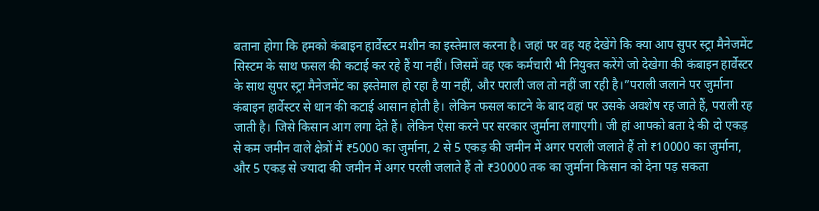बताना होगा कि हमको कंबाइन हार्वेस्टर मशीन का इस्तेमाल करना है। जहां पर वह यह देखेंगे कि क्या आप सुपर स्ट्रा मैनेजमेंट सिस्टम के साथ फसल की कटाई कर रहे हैं या नहीं। जिसमें वह एक कर्मचारी भी नियुक्त करेंगे जो देखेगा की कंबाइन हार्वेस्टर के साथ सुपर स्ट्रा मैनेजमेंट का इस्तेमाल हो रहा है या नहीं, और पराली जल तो नहीं जा रही है।”पराली जलाने पर जुर्माना
कंबाइन हार्वेस्टर से धान की कटाई आसान होती है। लेकिन फसल काटने के बाद वहां पर उसके अवशेष रह जाते हैं, पराली रह जाती है। जिसे किसान आग लगा देते हैं। लेकिन ऐसा करने पर सरकार जुर्माना लगाएगी। जी हां आपको बता दे की दो एकड़ से कम जमीन वाले क्षेत्रों में ₹5000 का जुर्माना, 2 से 5 एकड़ की जमीन में अगर पराली जलाते हैं तो ₹10000 का जुर्माना, और 5 एकड़ से ज्यादा की जमीन में अगर परली जलाते हैं तो ₹30000 तक का जुर्माना किसान को देना पड़ सकता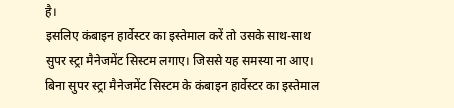है।
इसलिए कंबाइन हार्वेस्टर का इस्तेमाल करें तो उसके साथ-साथ सुपर स्ट्रा मैनेजमेंट सिस्टम लगाए। जिससे यह समस्या ना आए। बिना सुपर स्ट्रा मैनेजमेंट सिस्टम के कंबाइन हार्वेस्टर का इस्तेमाल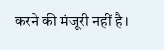करने की मंजूरी नहीं है।